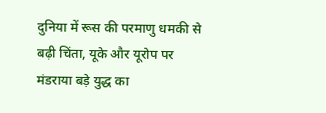दुनिया में रूस की परमाणु धमकी से बढ़ी चिंता, यूके और यूरोप पर मंडराया बड़े युद्ध का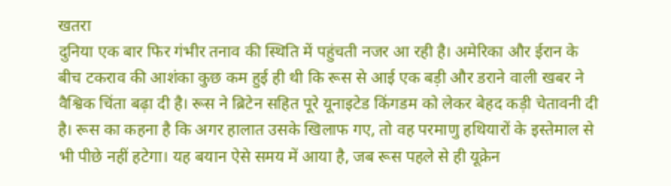खतरा
दुनिया एक बार फिर गंभीर तनाव की स्थिति में पहुंचती नजर आ रही है। अमेरिका और ईरान के बीच टकराव की आशंका कुछ कम हुई ही थी कि रूस से आई एक बड़ी और डराने वाली खबर ने वैश्विक चिंता बढ़ा दी है। रूस ने ब्रिटेन सहित पूरे यूनाइटेड किंगडम को लेकर बेहद कड़ी चेतावनी दी है। रूस का कहना है कि अगर हालात उसके खिलाफ गए, तो वह परमाणु हथियारों के इस्तेमाल से भी पीछे नहीं हटेगा। यह बयान ऐसे समय में आया है, जब रूस पहले से ही यूक्रेन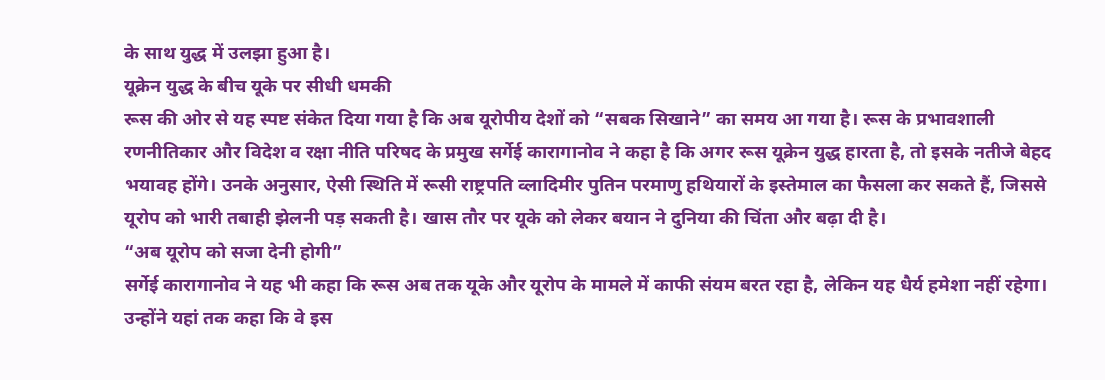के साथ युद्ध में उलझा हुआ है।
यूक्रेन युद्ध के बीच यूके पर सीधी धमकी
रूस की ओर से यह स्पष्ट संकेत दिया गया है कि अब यूरोपीय देशों को “सबक सिखाने” का समय आ गया है। रूस के प्रभावशाली रणनीतिकार और विदेश व रक्षा नीति परिषद के प्रमुख सर्गेई कारागानोव ने कहा है कि अगर रूस यूक्रेन युद्ध हारता है, तो इसके नतीजे बेहद भयावह होंगे। उनके अनुसार, ऐसी स्थिति में रूसी राष्ट्रपति व्लादिमीर पुतिन परमाणु हथियारों के इस्तेमाल का फैसला कर सकते हैं, जिससे यूरोप को भारी तबाही झेलनी पड़ सकती है। खास तौर पर यूके को लेकर बयान ने दुनिया की चिंता और बढ़ा दी है।
“अब यूरोप को सजा देनी होगी”
सर्गेई कारागानोव ने यह भी कहा कि रूस अब तक यूके और यूरोप के मामले में काफी संयम बरत रहा है, लेकिन यह धैर्य हमेशा नहीं रहेगा। उन्होंने यहां तक कहा कि वे इस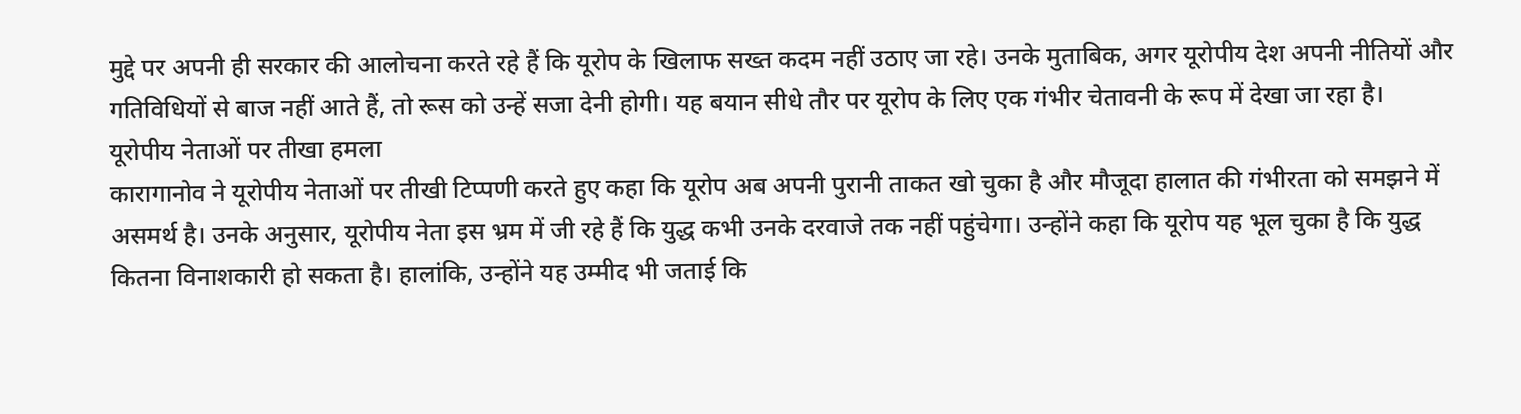मुद्दे पर अपनी ही सरकार की आलोचना करते रहे हैं कि यूरोप के खिलाफ सख्त कदम नहीं उठाए जा रहे। उनके मुताबिक, अगर यूरोपीय देश अपनी नीतियों और गतिविधियों से बाज नहीं आते हैं, तो रूस को उन्हें सजा देनी होगी। यह बयान सीधे तौर पर यूरोप के लिए एक गंभीर चेतावनी के रूप में देखा जा रहा है।
यूरोपीय नेताओं पर तीखा हमला
कारागानोव ने यूरोपीय नेताओं पर तीखी टिप्पणी करते हुए कहा कि यूरोप अब अपनी पुरानी ताकत खो चुका है और मौजूदा हालात की गंभीरता को समझने में असमर्थ है। उनके अनुसार, यूरोपीय नेता इस भ्रम में जी रहे हैं कि युद्ध कभी उनके दरवाजे तक नहीं पहुंचेगा। उन्होंने कहा कि यूरोप यह भूल चुका है कि युद्ध कितना विनाशकारी हो सकता है। हालांकि, उन्होंने यह उम्मीद भी जताई कि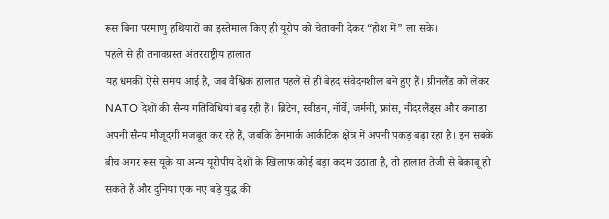रूस बिना परमाणु हथियारों का इस्तेमाल किए ही यूरोप को चेतावनी देकर “होश में” ला सके।
पहले से ही तनावग्रस्त अंतरराष्ट्रीय हालात
यह धमकी ऐसे समय आई है, जब वैश्विक हालात पहले से ही बेहद संवेदनशील बने हुए हैं। ग्रीनलैंड को लेकर NATO देशों की सैन्य गतिविधियां बढ़ रही हैं। ब्रिटेन, स्वीडन, नॉर्वे, जर्मनी, फ्रांस, नीदरलैंड्स और कनाडा अपनी सैन्य मौजूदगी मजबूत कर रहे हैं, जबकि डेनमार्क आर्कटिक क्षेत्र में अपनी पकड़ बढ़ा रहा है। इन सबके बीच अगर रूस यूके या अन्य यूरोपीय देशों के खिलाफ कोई बड़ा कदम उठाता है, तो हालात तेजी से बेकाबू हो सकते हैं और दुनिया एक नए बड़े युद्ध की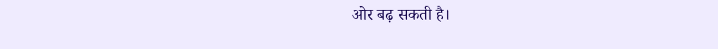ओर बढ़ सकती है।